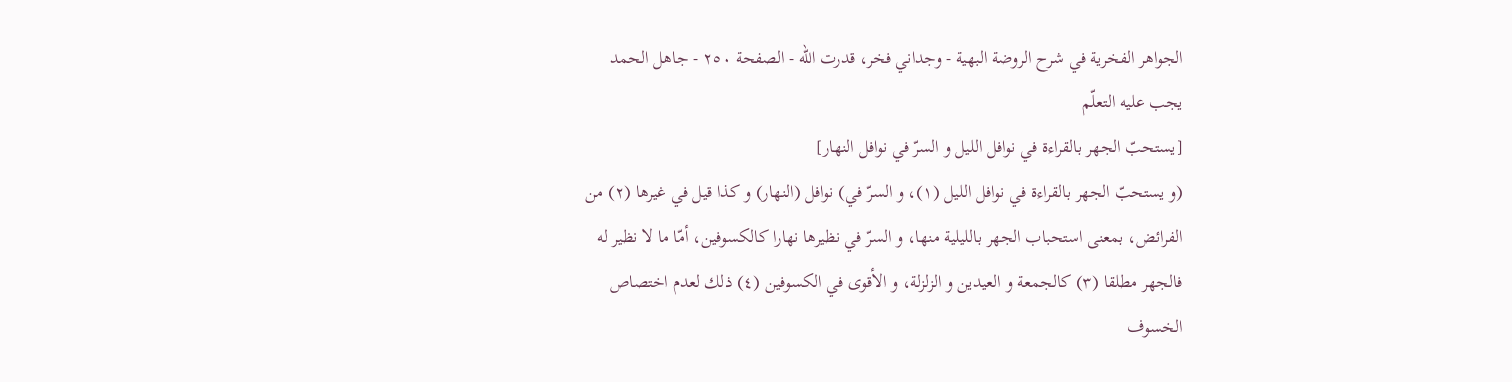الجواهر الفخرية في شرح الروضة البهية - وجداني فخر، قدرت الله - الصفحة ٢٥٠ - جاهل الحمد يجب عليه التعلّم
[يستحبّ الجهر بالقراءة في نوافل الليل و السرّ في نوافل النهار]
(و يستحبّ الجهر بالقراءة في نوافل الليل (١)، و السرّ في) نوافل (النهار) و كذا قيل في غيرها (٢) من الفرائض، بمعنى استحباب الجهر بالليلية منها، و السرّ في نظيرها نهارا كالكسوفين، أمّا ما لا نظير له فالجهر مطلقا (٣) كالجمعة و العيدين و الزلزلة، و الأقوى في الكسوفين (٤) ذلك لعدم اختصاص الخسوف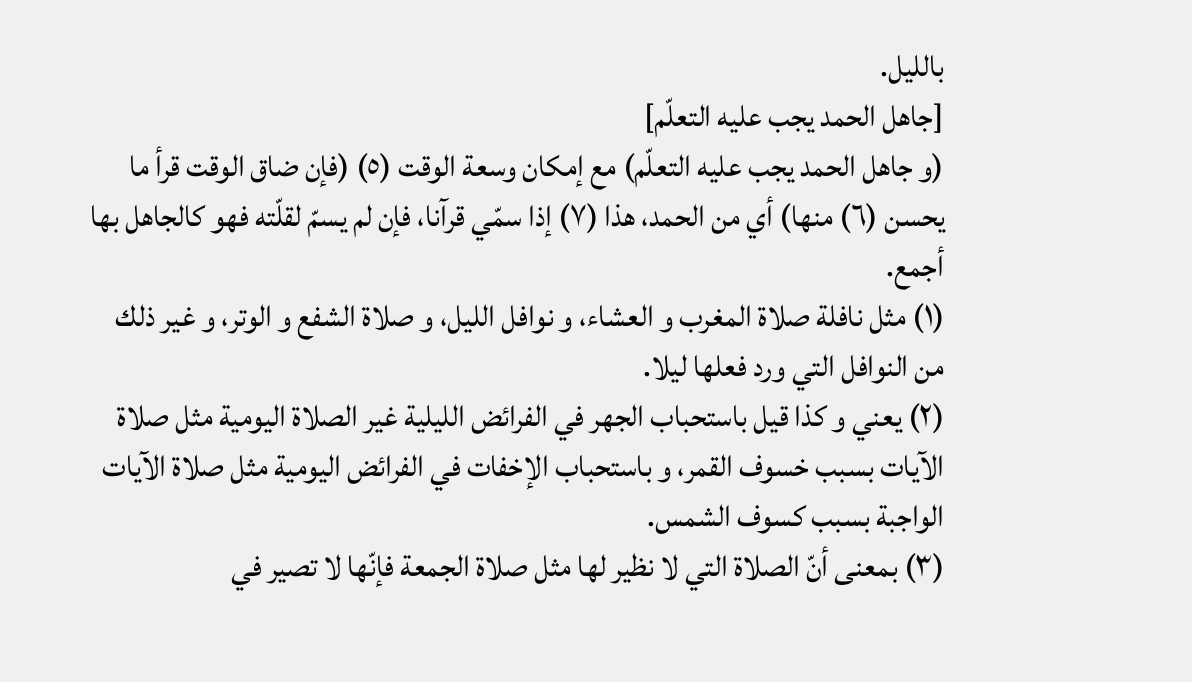بالليل.
[جاهل الحمد يجب عليه التعلّم]
(و جاهل الحمد يجب عليه التعلّم) مع إمكان وسعة الوقت (٥) (فإن ضاق الوقت قرأ ما يحسن (٦) منها) أي من الحمد، هذا (٧) إذا سمّي قرآنا، فإن لم يسمّ لقلّته فهو كالجاهل بها أجمع.
(١) مثل نافلة صلاة المغرب و العشاء، و نوافل الليل، و صلاة الشفع و الوتر، و غير ذلك من النوافل التي ورد فعلها ليلا.
(٢) يعني و كذا قيل باستحباب الجهر في الفرائض الليلية غير الصلاة اليومية مثل صلاة الآيات بسبب خسوف القمر، و باستحباب الإخفات في الفرائض اليومية مثل صلاة الآيات الواجبة بسبب كسوف الشمس.
(٣) بمعنى أنّ الصلاة التي لا نظير لها مثل صلاة الجمعة فإنّها لا تصير في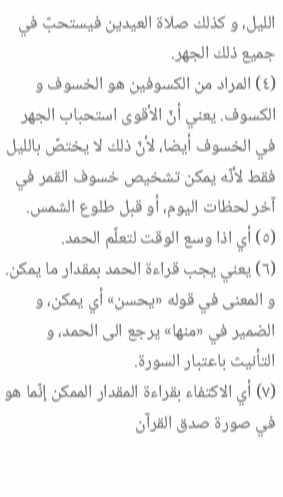الليل، و كذلك صلاة العيدين فيستحبّ في جميع ذلك الجهر.
(٤) المراد من الكسوفين هو الخسوف و الكسوف. يعني أنّ الأقوى استحباب الجهر في الخسوف أيضا، لأنّ ذلك لا يختصّ بالليل فقط لأنّه يمكن تشخيص خسوف القمر في آخر لحظات اليوم، أو قبل طلوع الشمس.
(٥) أي اذا وسع الوقت لتعلّم الحمد.
(٦) يعني يجب قراءة الحمد بمقدار ما يمكن. و المعنى في قوله «يحسن» أي يمكن، و الضمير في «منها» يرجع الى الحمد، و التأنيث باعتبار السورة.
(٧) أي الاكتفاء بقراءة المقدار الممكن إنّما هو في صورة صدق القرآن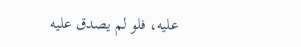عليه، فلو لم يصدق عليه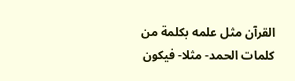القرآن مثل علمه بكلمة من كلمات الحمد- مثلا- فيكون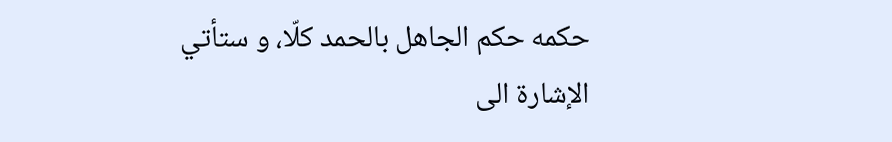حكمه حكم الجاهل بالحمد كلّا، و ستأتي الإشارة الى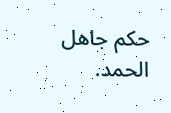حكم جاهل الحمد.